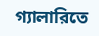গ্যালারিতে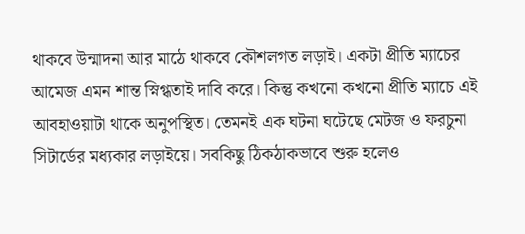থাকবে উন্মাদনা আর মাঠে থাকবে কৌশলগত লড়াই। একটা প্রীতি ম্যাচের আমেজ এমন শান্ত স্নিগ্ধতাই দাবি করে। কিন্তু কখনো কখনো প্রীতি ম্যাচে এই আবহাওয়াটা থাকে অনুপস্থিত। তেমনই এক ঘটনা ঘটেছে মেটজ ও ফরচুনা সিটার্ডের মধ্যকার লড়াইয়ে। সবকিছু ঠিকঠাকভাবে শুরু হলেও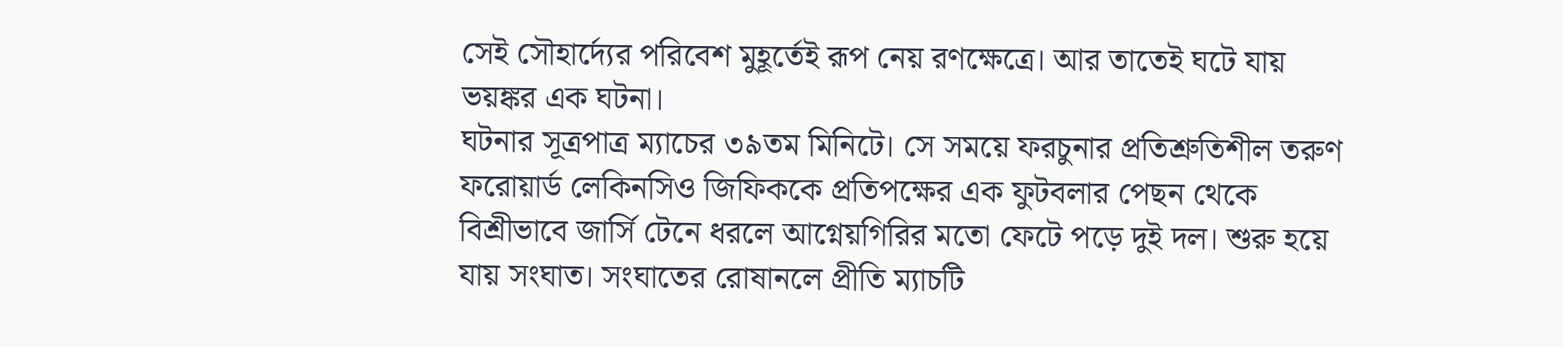সেই সৌহার্দ্যের পরিবেশ মুহূর্তেই রূপ নেয় রণক্ষেত্রে। আর তাতেই ঘটে যায় ভয়ঙ্কর এক ঘটনা।
ঘটনার সূত্রপাত্র ম্যাচের ৩৯তম মিনিটে। সে সময়ে ফরচুনার প্রতিশ্রুতিশীল তরুণ ফরোয়ার্ড লেকিনসিও জিফিককে প্রতিপক্ষের এক ফুটবলার পেছন থেকে বিশ্রীভাবে জার্সি টেনে ধরলে আগ্নেয়গিরির মতো ফেটে পড়ে দুই দল। শুরু হয়ে যায় সংঘাত। সংঘাতের রোষানলে প্রীতি ম্যাচটি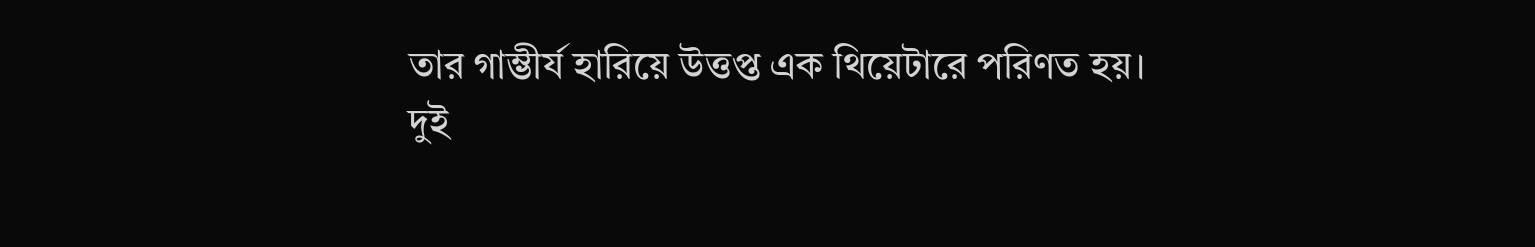তার গাম্ভীর্য হারিয়ে উত্তপ্ত এক থিয়েটারে পরিণত হয়।
দুই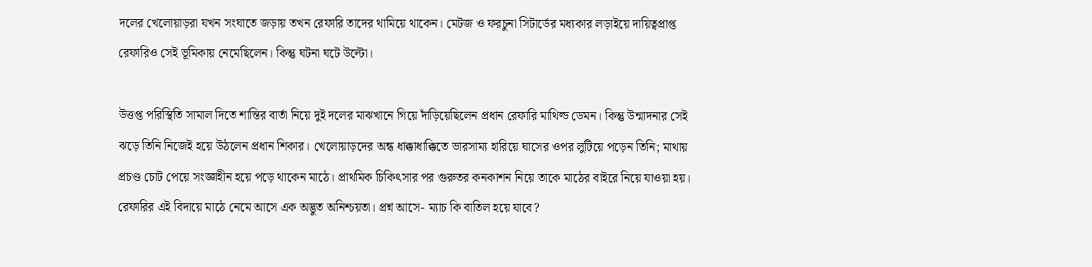দলের খেলোয়াড়রা যখন সংঘাতে জড়ায় তখন রেফারি তাদের থামিয়ে থাকেন। মেটজ ও ফরচুনা সিটার্ডের মধ্যকার লড়াইয়ে দায়িত্বপ্রাপ্ত রেফারিও সেই ভূমিকায় নেমেছিলেন। কিন্তু ঘটনা ঘটে উল্টো।

উত্তপ্ত পরিস্থিতি সামাল দিতে শান্তির বার্তা নিয়ে দুই দলের মাঝখানে গিয়ে দাঁড়িয়েছিলেন প্রধান রেফারি মাথিল্ড ডেমন। কিন্তু উন্মাদনার সেই ঝড়ে তিনি নিজেই হয়ে উঠলেন প্রধান শিকার। খেলোয়াড়দের অন্ধ ধাক্কাধাক্কিতে ভারসাম্য হারিয়ে ঘাসের ওপর লুটিয়ে পড়েন তিনি; মাথায় প্রচণ্ড চোট পেয়ে সংজ্ঞাহীন হয়ে পড়ে থাকেন মাঠে। প্রাথমিক চিকিৎসার পর গুরুতর কনকাশন নিয়ে তাকে মাঠের বাইরে নিয়ে যাওয়া হয়।
রেফারির এই বিদায়ে মাঠে নেমে আসে এক অদ্ভুত অনিশ্চয়তা। প্রশ্ন আসে- ম্যাচ কি বাতিল হয়ে যাবে?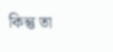কিন্তু তা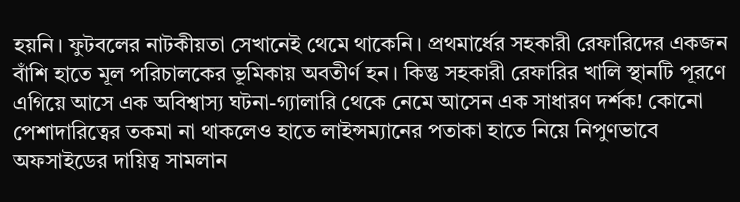হয়নি। ফুটবলের নাটকীয়তা সেখানেই থেমে থাকেনি। প্রথমার্ধের সহকারী রেফারিদের একজন বাঁশি হাতে মূল পরিচালকের ভূমিকায় অবতীর্ণ হন। কিন্তু সহকারী রেফারির খালি স্থানটি পূরণে এগিয়ে আসে এক অবিশ্বাস্য ঘটনা-গ্যালারি থেকে নেমে আসেন এক সাধারণ দর্শক! কোনো পেশাদারিত্বের তকমা না থাকলেও হাতে লাইন্সম্যানের পতাকা হাতে নিয়ে নিপুণভাবে অফসাইডের দায়িত্ব সামলান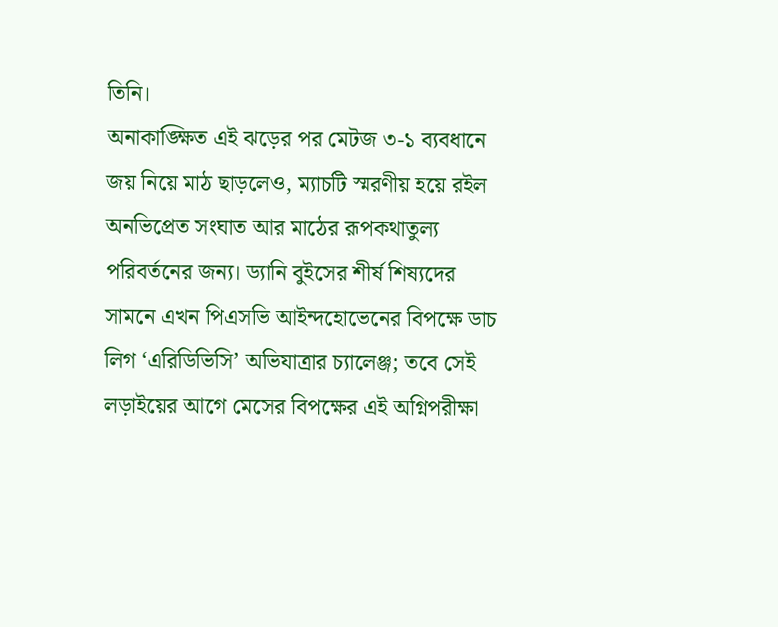তিনি।
অনাকাঙ্ক্ষিত এই ঝড়ের পর মেটজ ৩-১ ব্যবধানে জয় নিয়ে মাঠ ছাড়লেও, ম্যাচটি স্মরণীয় হয়ে রইল অনভিপ্রেত সংঘাত আর মাঠের রূপকথাতুল্য পরিবর্তনের জন্য। ড্যানি বুইসের শীর্ষ শিষ্যদের সামনে এখন পিএসভি আইন্দহোভেনের বিপক্ষে ডাচ লিগ ‘এরিডিভিসি’ অভিযাত্রার চ্যালেঞ্জ; তবে সেই লড়াইয়ের আগে মেসের বিপক্ষের এই অগ্নিপরীক্ষা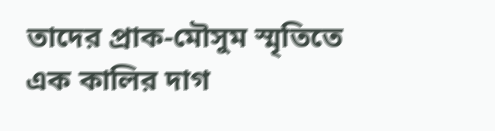তাদের প্রাক-মৌসুম স্মৃতিতে এক কালির দাগ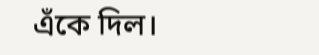এঁকে দিল।